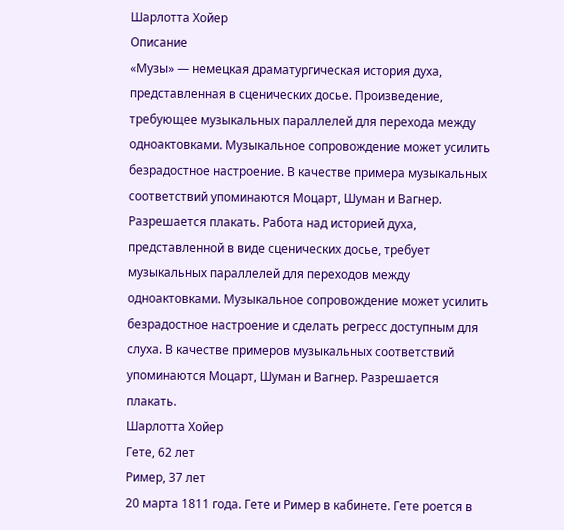Шарлотта Хойер
Описание
«Музы» — немецкая драматургическая история духа, представленная в сценических досье. Произведение, требующее музыкальных параллелей для перехода между одноактовками. Музыкальное сопровождение может усилить безрадостное настроение. В качестве примера музыкальных соответствий упоминаются Моцарт, Шуман и Вагнер. Разрешается плакать. Работа над историей духа, представленной в виде сценических досье, требует музыкальных параллелей для переходов между одноактовками. Музыкальное сопровождение может усилить безрадостное настроение и сделать регресс доступным для слуха. В качестве примеров музыкальных соответствий упоминаются Моцарт, Шуман и Вагнер. Разрешается плакать.
Шарлотта Хойер
Гете, 62 лет
Ример, 37 лет
20 марта 1811 года. Гете и Ример в кабинете. Гете роется в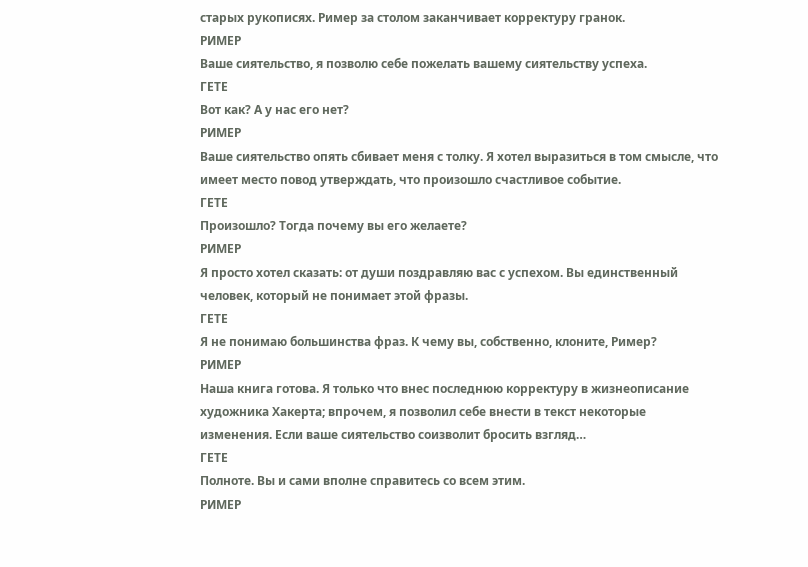старых рукописях. Ример за столом заканчивает корректуру гранок.
РИМЕР
Ваше сиятельство, я позволю себе пожелать вашему сиятельству успеха.
ГЕТЕ
Вот как? А у нас его нет?
РИМЕР
Ваше сиятельство опять сбивает меня с толку. Я хотел выразиться в том смысле, что имеет место повод утверждать, что произошло счастливое событие.
ГЕТЕ
Произошло? Тогда почему вы его желаете?
РИМЕР
Я просто хотел сказать: от души поздравляю вас с успехом. Вы единственный человек, который не понимает этой фразы.
ГЕТЕ
Я не понимаю большинства фраз. К чему вы, собственно, клоните, Ример?
РИМЕР
Наша книга готова. Я только что внес последнюю корректуру в жизнеописание художника Хакерта; впрочем, я позволил себе внести в текст некоторые изменения. Если ваше сиятельство соизволит бросить взгляд…
ГЕТЕ
Полноте. Вы и сами вполне справитесь со всем этим.
РИМЕР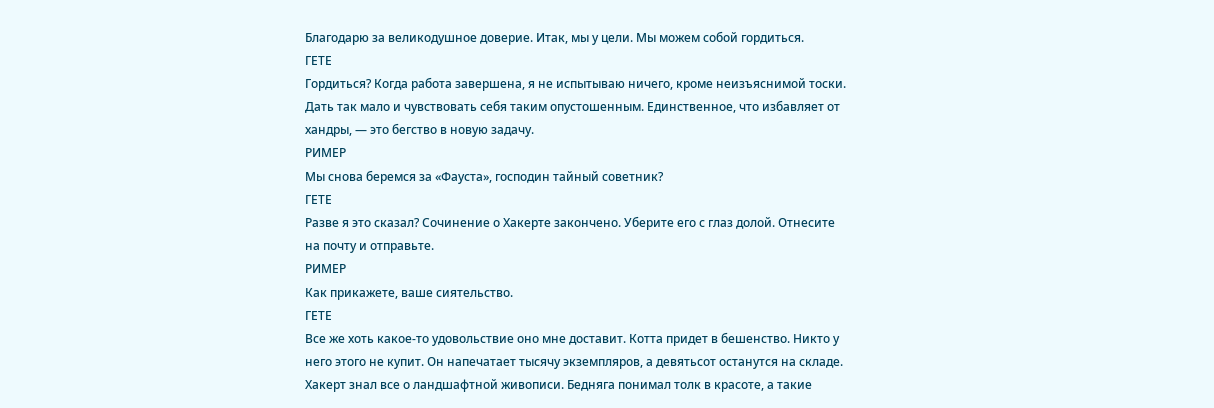Благодарю за великодушное доверие. Итак, мы у цели. Мы можем собой гордиться.
ГЕТЕ
Гордиться? Когда работа завершена, я не испытываю ничего, кроме неизъяснимой тоски. Дать так мало и чувствовать себя таким опустошенным. Единственное, что избавляет от хандры, — это бегство в новую задачу.
РИМЕР
Мы снова беремся за «Фауста», господин тайный советник?
ГЕТЕ
Разве я это сказал? Сочинение о Хакерте закончено. Уберите его с глаз долой. Отнесите на почту и отправьте.
РИМЕР
Как прикажете, ваше сиятельство.
ГЕТЕ
Все же хоть какое-то удовольствие оно мне доставит. Котта придет в бешенство. Никто у него этого не купит. Он напечатает тысячу экземпляров, а девятьсот останутся на складе. Хакерт знал все о ландшафтной живописи. Бедняга понимал толк в красоте, а такие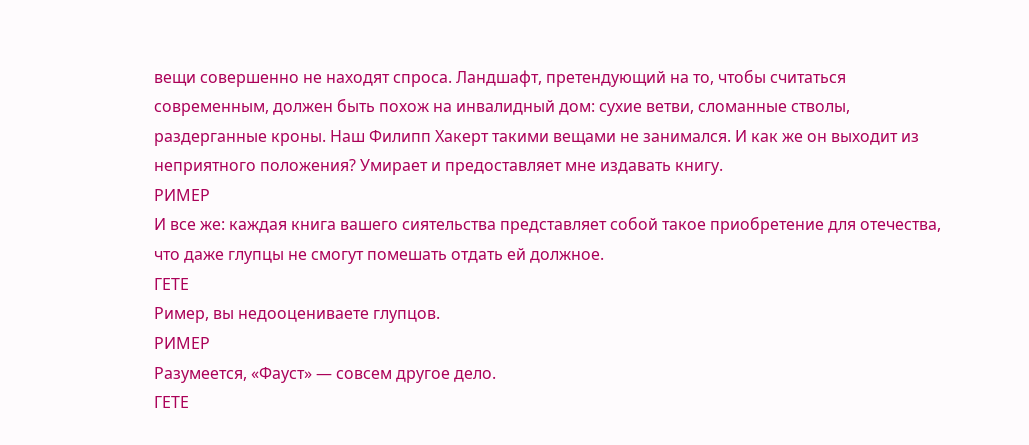вещи совершенно не находят спроса. Ландшафт, претендующий на то, чтобы считаться современным, должен быть похож на инвалидный дом: сухие ветви, сломанные стволы, раздерганные кроны. Наш Филипп Хакерт такими вещами не занимался. И как же он выходит из неприятного положения? Умирает и предоставляет мне издавать книгу.
РИМЕР
И все же: каждая книга вашего сиятельства представляет собой такое приобретение для отечества, что даже глупцы не смогут помешать отдать ей должное.
ГЕТЕ
Ример, вы недооцениваете глупцов.
РИМЕР
Разумеется, «Фауст» — совсем другое дело.
ГЕТЕ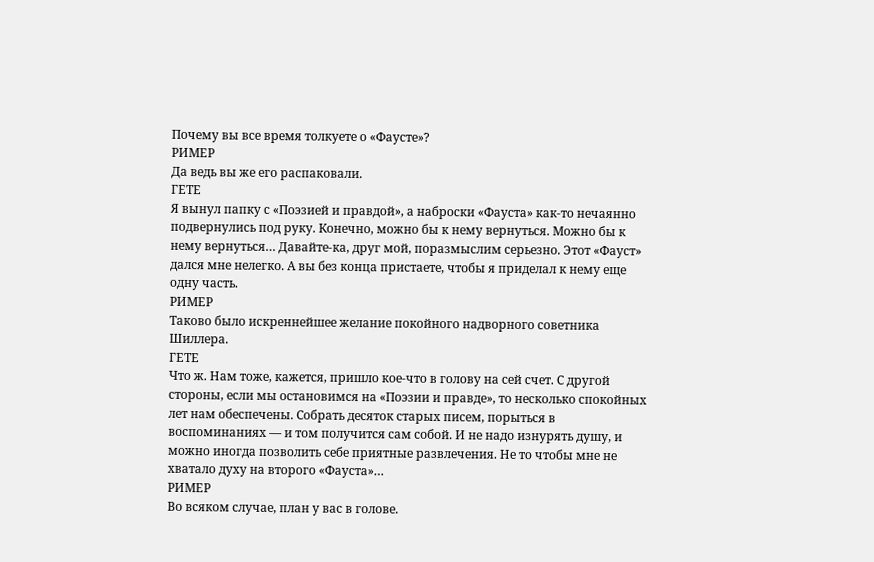Почему вы все время толкуете о «Фаусте»?
РИМЕР
Да ведь вы же его распаковали.
ГЕТЕ
Я вынул папку с «Поэзией и правдой», а наброски «Фауста» как-то нечаянно подвернулись под руку. Конечно, можно бы к нему вернуться. Можно бы к нему вернуться… Давайте-ка, друг мой, поразмыслим серьезно. Этот «Фауст» дался мне нелегко. А вы без конца пристаете, чтобы я приделал к нему еще одну часть.
РИМЕР
Таково было искреннейшее желание покойного надворного советника Шиллера.
ГЕТЕ
Что ж. Нам тоже, кажется, пришло кое-что в голову на сей счет. С другой стороны, если мы остановимся на «Поэзии и правде», то несколько спокойных лет нам обеспечены. Собрать десяток старых писем, порыться в воспоминаниях — и том получится сам собой. И не надо изнурять душу, и можно иногда позволить себе приятные развлечения. Не то чтобы мне не хватало духу на второго «Фауста»…
РИМЕР
Во всяком случае, план у вас в голове.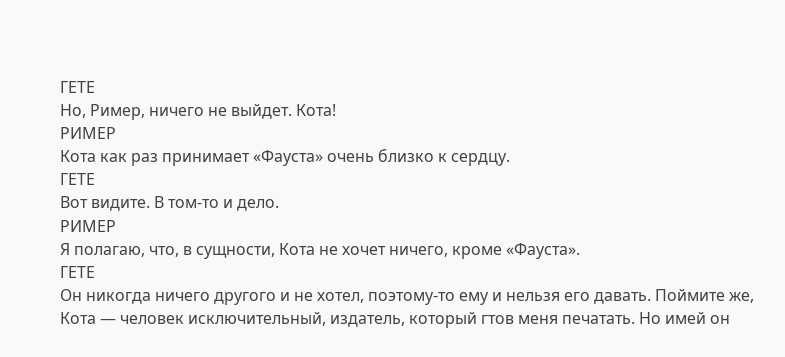ГЕТЕ
Но, Ример, ничего не выйдет. Кота!
РИМЕР
Кота как раз принимает «Фауста» очень близко к сердцу.
ГЕТЕ
Вот видите. В том-то и дело.
РИМЕР
Я полагаю, что, в сущности, Кота не хочет ничего, кроме «Фауста».
ГЕТЕ
Он никогда ничего другого и не хотел, поэтому-то ему и нельзя его давать. Поймите же, Кота — человек исключительный, издатель, который гтов меня печатать. Но имей он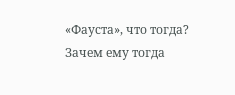«Фауста», что тогда? Зачем ему тогда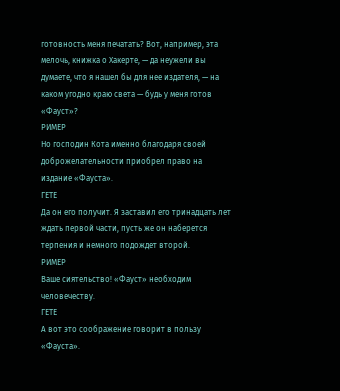готовность меня печатать? Вот, например, эта мелочь, книжка о Хакерте, — да неужели вы думаете, что я нашел бы для нее издателя, — на каком угодно краю света — будь у меня готов «Фауст»?
РИМЕР
Но господин Кота именно благодаря своей доброжелательности приобрел право на издание «Фауста».
ГЕТЕ
Да он его получит. Я заставил его тринадцать лет ждать первой части, пусть же он наберется терпения и немного подождет второй.
РИМЕР
Ваше сиятельство! «Фауст» необходим человечеству.
ГЕТЕ
А вот это соображение говорит в пользу «Фауста».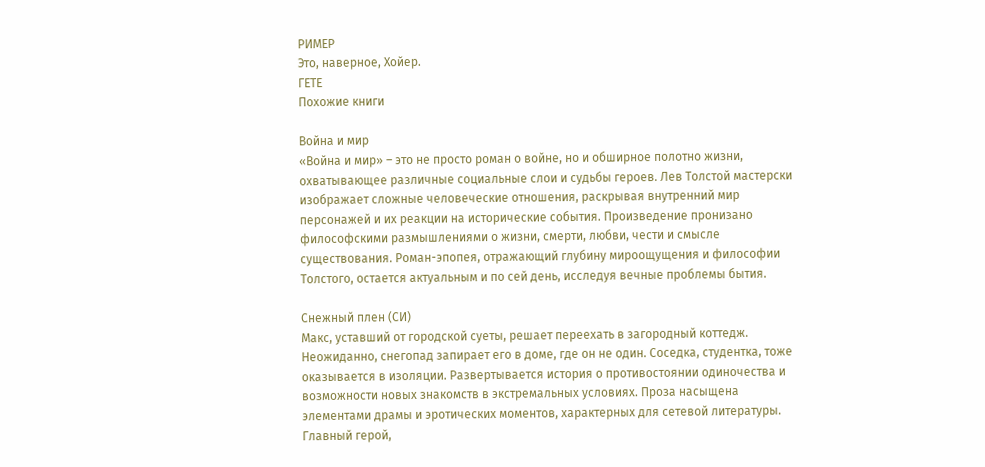РИМЕР
Это, наверное, Хойер.
ГЕТЕ
Похожие книги

Война и мир
«Война и мир» – это не просто роман о войне, но и обширное полотно жизни, охватывающее различные социальные слои и судьбы героев. Лев Толстой мастерски изображает сложные человеческие отношения, раскрывая внутренний мир персонажей и их реакции на исторические события. Произведение пронизано философскими размышлениями о жизни, смерти, любви, чести и смысле существования. Роман-эпопея, отражающий глубину мироощущения и философии Толстого, остается актуальным и по сей день, исследуя вечные проблемы бытия.

Снежный плен (СИ)
Макс, уставший от городской суеты, решает переехать в загородный коттедж. Неожиданно, снегопад запирает его в доме, где он не один. Соседка, студентка, тоже оказывается в изоляции. Развертывается история о противостоянии одиночества и возможности новых знакомств в экстремальных условиях. Проза насыщена элементами драмы и эротических моментов, характерных для сетевой литературы. Главный герой,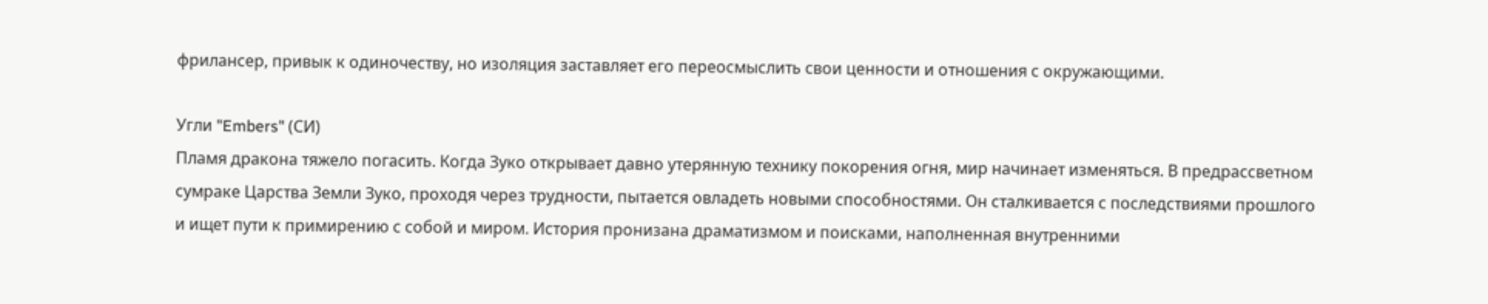фрилансер, привык к одиночеству, но изоляция заставляет его переосмыслить свои ценности и отношения с окружающими.

Угли "Embers" (СИ)
Пламя дракона тяжело погасить. Когда Зуко открывает давно утерянную технику покорения огня, мир начинает изменяться. В предрассветном сумраке Царства Земли Зуко, проходя через трудности, пытается овладеть новыми способностями. Он сталкивается с последствиями прошлого и ищет пути к примирению с собой и миром. История пронизана драматизмом и поисками, наполненная внутренними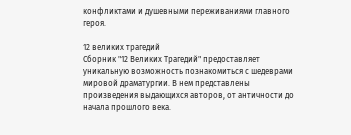конфликтами и душевными переживаниями главного героя.

12 великих трагедий
Сборник "12 Великих Трагедий" предоставляет уникальную возможность познакомиться с шедеврами мировой драматургии. В нем представлены произведения выдающихся авторов, от античности до начала прошлого века.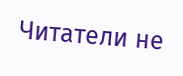Читатели не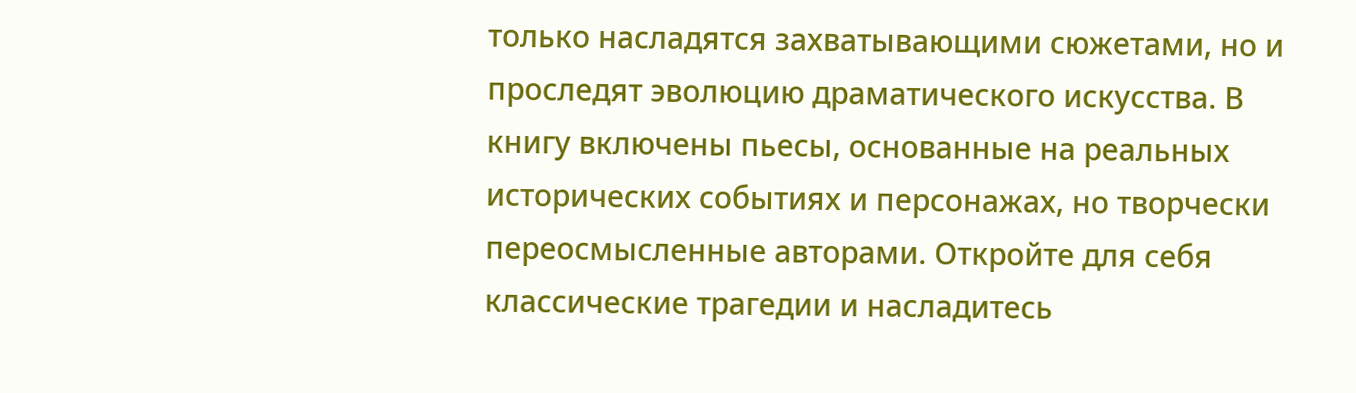только насладятся захватывающими сюжетами, но и проследят эволюцию драматического искусства. В книгу включены пьесы, основанные на реальных исторических событиях и персонажах, но творчески переосмысленные авторами. Откройте для себя классические трагедии и насладитесь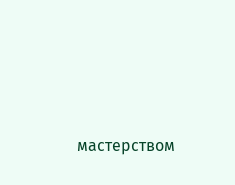мастерством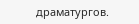драматургов.